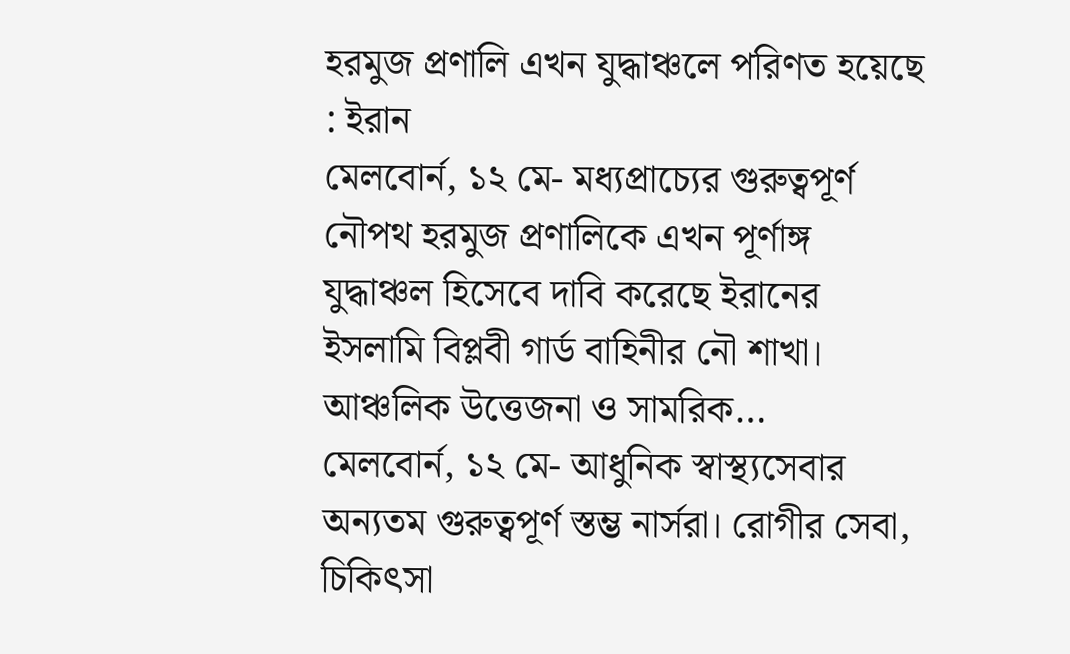হরমুজ প্রণালি এখন যুদ্ধাঞ্চলে পরিণত হয়েছে : ইরান
মেলবোর্ন, ১২ মে- মধ্যপ্রাচ্যের গুরুত্বপূর্ণ নৌপথ হরমুজ প্রণালিকে এখন পূর্ণাঙ্গ যুদ্ধাঞ্চল হিসেবে দাবি করেছে ইরানের ইসলামি বিপ্লবী গার্ড বাহিনীর নৌ শাখা। আঞ্চলিক উত্তেজনা ও সামরিক…
মেলবোর্ন, ১২ মে- আধুনিক স্বাস্থ্যসেবার অন্যতম গুরুত্বপূর্ণ স্তম্ভ নার্সরা। রোগীর সেবা, চিকিৎসা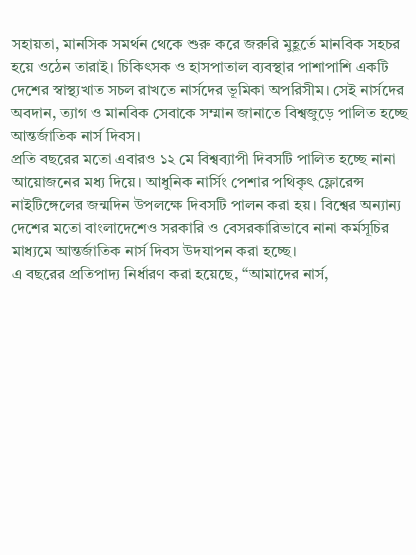সহায়তা, মানসিক সমর্থন থেকে শুরু করে জরুরি মুহূর্তে মানবিক সহচর হয়ে ওঠেন তারাই। চিকিৎসক ও হাসপাতাল ব্যবস্থার পাশাপাশি একটি দেশের স্বাস্থ্যখাত সচল রাখতে নার্সদের ভূমিকা অপরিসীম। সেই নার্সদের অবদান, ত্যাগ ও মানবিক সেবাকে সম্মান জানাতে বিশ্বজুড়ে পালিত হচ্ছে আন্তর্জাতিক নার্স দিবস।
প্রতি বছরের মতো এবারও ১২ মে বিশ্বব্যাপী দিবসটি পালিত হচ্ছে নানা আয়োজনের মধ্য দিয়ে। আধুনিক নার্সিং পেশার পথিকৃৎ ফ্লোরেন্স নাইটিঙ্গেলের জন্মদিন উপলক্ষে দিবসটি পালন করা হয়। বিশ্বের অন্যান্য দেশের মতো বাংলাদেশেও সরকারি ও বেসরকারিভাবে নানা কর্মসূচির মাধ্যমে আন্তর্জাতিক নার্স দিবস উদযাপন করা হচ্ছে।
এ বছরের প্রতিপাদ্য নির্ধারণ করা হয়েছে, “আমাদের নার্স,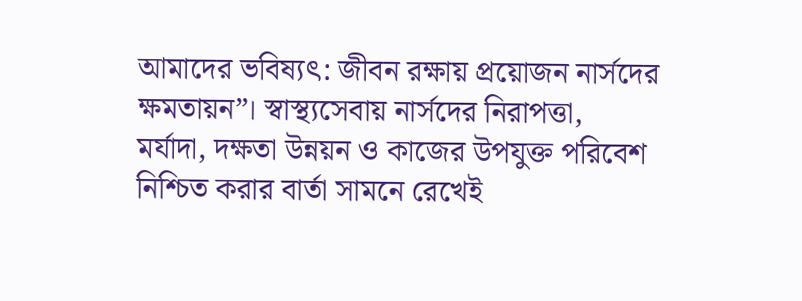আমাদের ভবিষ্যৎ: জীবন রক্ষায় প্রয়োজন নার্সদের ক্ষমতায়ন”। স্বাস্থ্যসেবায় নার্সদের নিরাপত্তা, মর্যাদা, দক্ষতা উন্নয়ন ও কাজের উপযুক্ত পরিবেশ নিশ্চিত করার বার্তা সামনে রেখেই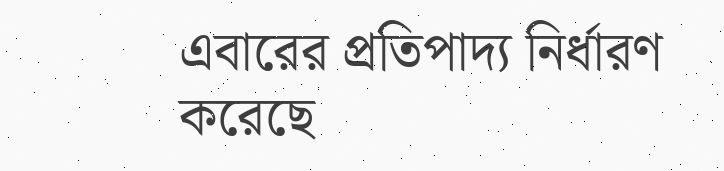এবারের প্রতিপাদ্য নির্ধারণ করেছে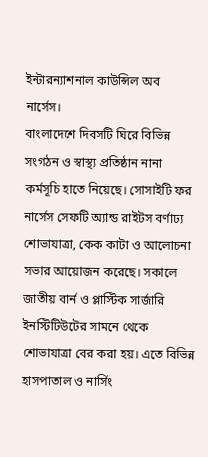ইন্টারন্যাশনাল কাউন্সিল অব নার্সেস।
বাংলাদেশে দিবসটি ঘিরে বিভিন্ন সংগঠন ও স্বাস্থ্য প্রতিষ্ঠান নানা কর্মসূচি হাতে নিয়েছে। সোসাইটি ফর নার্সেস সেফটি অ্যান্ড রাইটস বর্ণাঢ্য শোভাযাত্রা, কেক কাটা ও আলোচনা সভার আয়োজন করেছে। সকালে জাতীয় বার্ন ও প্লাস্টিক সার্জারি ইনস্টিটিউটের সামনে থেকে শোভাযাত্রা বের করা হয়। এতে বিভিন্ন হাসপাতাল ও নার্সিং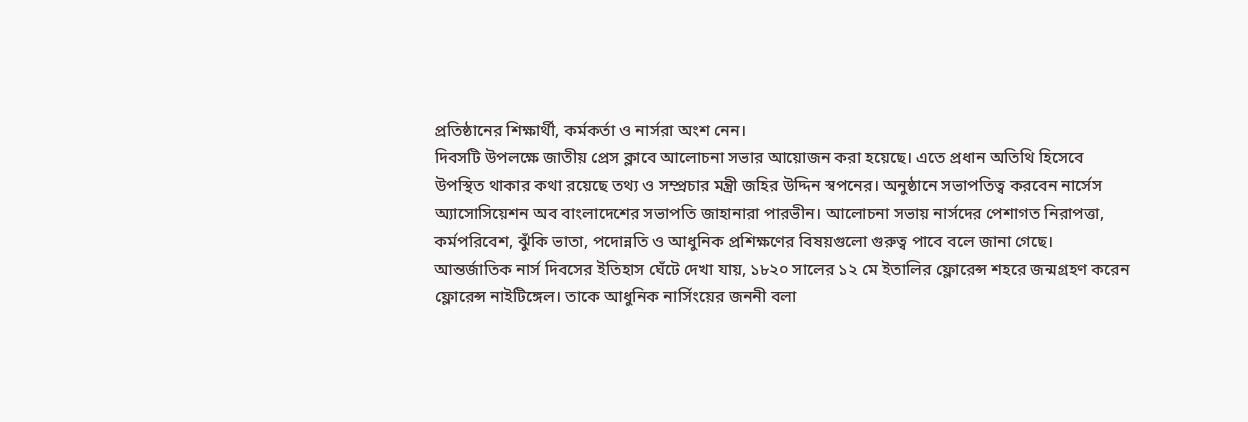প্রতিষ্ঠানের শিক্ষার্থী, কর্মকর্তা ও নার্সরা অংশ নেন।
দিবসটি উপলক্ষে জাতীয় প্রেস ক্লাবে আলোচনা সভার আয়োজন করা হয়েছে। এতে প্রধান অতিথি হিসেবে উপস্থিত থাকার কথা রয়েছে তথ্য ও সম্প্রচার মন্ত্রী জহির উদ্দিন স্বপনের। অনুষ্ঠানে সভাপতিত্ব করবেন নার্সেস অ্যাসোসিয়েশন অব বাংলাদেশের সভাপতি জাহানারা পারভীন। আলোচনা সভায় নার্সদের পেশাগত নিরাপত্তা, কর্মপরিবেশ, ঝুঁকি ভাতা, পদোন্নতি ও আধুনিক প্রশিক্ষণের বিষয়গুলো গুরুত্ব পাবে বলে জানা গেছে।
আন্তর্জাতিক নার্স দিবসের ইতিহাস ঘেঁটে দেখা যায়, ১৮২০ সালের ১২ মে ইতালির ফ্লোরেন্স শহরে জন্মগ্রহণ করেন ফ্লোরেন্স নাইটিঙ্গেল। তাকে আধুনিক নার্সিংয়ের জননী বলা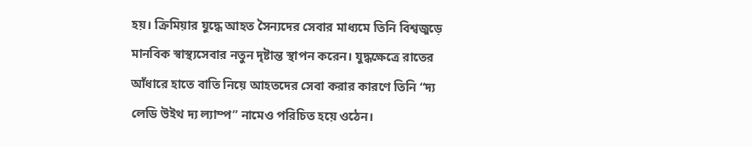হয়। ক্রিমিয়ার যুদ্ধে আহত সৈন্যদের সেবার মাধ্যমে তিনি বিশ্বজুড়ে মানবিক স্বাস্থ্যসেবার নতুন দৃষ্টান্ত স্থাপন করেন। যুদ্ধক্ষেত্রে রাতের আঁধারে হাতে বাতি নিয়ে আহতদের সেবা করার কারণে তিনি “দ্য লেডি উইথ দ্য ল্যাম্প” নামেও পরিচিত হয়ে ওঠেন।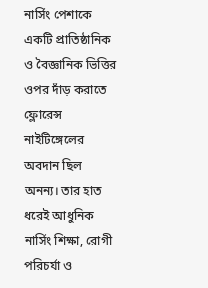নার্সিং পেশাকে একটি প্রাতিষ্ঠানিক ও বৈজ্ঞানিক ভিত্তির ওপর দাঁড় করাতে ফ্লোরেন্স নাইটিঙ্গেলের অবদান ছিল অনন্য। তার হাত ধরেই আধুনিক নার্সিং শিক্ষা, রোগী পরিচর্যা ও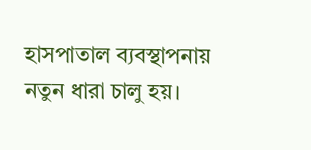হাসপাতাল ব্যবস্থাপনায় নতুন ধারা চালু হয়।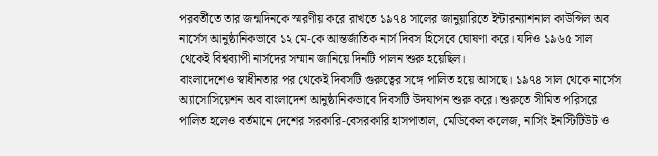পরবর্তীতে তার জন্মদিনকে স্মরণীয় করে রাখতে ১৯৭৪ সালের জানুয়ারিতে ইন্টারন্যাশনাল কাউন্সিল অব নার্সেস আনুষ্ঠানিকভাবে ১২ মে-কে আন্তর্জাতিক নার্স দিবস হিসেবে ঘোষণা করে। যদিও ১৯৬৫ সাল থেকেই বিশ্বব্যাপী নার্সদের সম্মান জানিয়ে দিনটি পালন শুরু হয়েছিল।
বাংলাদেশেও স্বাধীনতার পর থেকেই দিবসটি গুরুত্বের সঙ্গে পালিত হয়ে আসছে। ১৯৭৪ সাল থেকে নার্সেস অ্যাসোসিয়েশন অব বাংলাদেশ আনুষ্ঠানিকভাবে দিবসটি উদযাপন শুরু করে। শুরুতে সীমিত পরিসরে পালিত হলেও বর্তমানে দেশের সরকারি-বেসরকারি হাসপাতাল, মেডিকেল কলেজ, নার্সিং ইনস্টিটিউট ও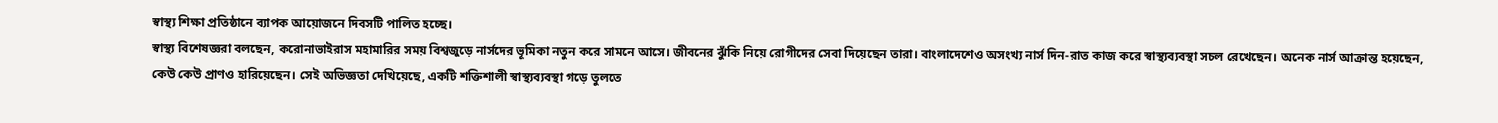স্বাস্থ্য শিক্ষা প্রতিষ্ঠানে ব্যাপক আয়োজনে দিবসটি পালিত হচ্ছে।
স্বাস্থ্য বিশেষজ্ঞরা বলছেন, করোনাভাইরাস মহামারির সময় বিশ্বজুড়ে নার্সদের ভূমিকা নতুন করে সামনে আসে। জীবনের ঝুঁকি নিয়ে রোগীদের সেবা দিয়েছেন তারা। বাংলাদেশেও অসংখ্য নার্স দিন-রাত কাজ করে স্বাস্থ্যব্যবস্থা সচল রেখেছেন। অনেক নার্স আক্রান্ত হয়েছেন, কেউ কেউ প্রাণও হারিয়েছেন। সেই অভিজ্ঞতা দেখিয়েছে, একটি শক্তিশালী স্বাস্থ্যব্যবস্থা গড়ে তুলতে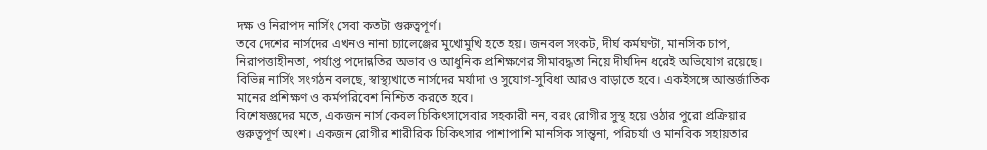দক্ষ ও নিরাপদ নার্সিং সেবা কতটা গুরুত্বপূর্ণ।
তবে দেশের নার্সদের এখনও নানা চ্যালেঞ্জের মুখোমুখি হতে হয়। জনবল সংকট, দীর্ঘ কর্মঘণ্টা, মানসিক চাপ, নিরাপত্তাহীনতা, পর্যাপ্ত পদোন্নতির অভাব ও আধুনিক প্রশিক্ষণের সীমাবদ্ধতা নিয়ে দীর্ঘদিন ধরেই অভিযোগ রয়েছে। বিভিন্ন নার্সিং সংগঠন বলছে, স্বাস্থ্যখাতে নার্সদের মর্যাদা ও সুযোগ-সুবিধা আরও বাড়াতে হবে। একইসঙ্গে আন্তর্জাতিক মানের প্রশিক্ষণ ও কর্মপরিবেশ নিশ্চিত করতে হবে।
বিশেষজ্ঞদের মতে, একজন নার্স কেবল চিকিৎসাসেবার সহকারী নন, বরং রোগীর সুস্থ হয়ে ওঠার পুরো প্রক্রিয়ার গুরুত্বপূর্ণ অংশ। একজন রোগীর শারীরিক চিকিৎসার পাশাপাশি মানসিক সান্ত্বনা, পরিচর্যা ও মানবিক সহায়তার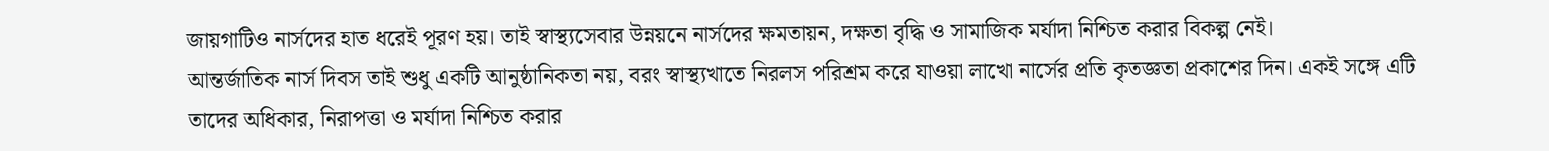জায়গাটিও নার্সদের হাত ধরেই পূরণ হয়। তাই স্বাস্থ্যসেবার উন্নয়নে নার্সদের ক্ষমতায়ন, দক্ষতা বৃদ্ধি ও সামাজিক মর্যাদা নিশ্চিত করার বিকল্প নেই।
আন্তর্জাতিক নার্স দিবস তাই শুধু একটি আনুষ্ঠানিকতা নয়, বরং স্বাস্থ্যখাতে নিরলস পরিশ্রম করে যাওয়া লাখো নার্সের প্রতি কৃতজ্ঞতা প্রকাশের দিন। একই সঙ্গে এটি তাদের অধিকার, নিরাপত্তা ও মর্যাদা নিশ্চিত করার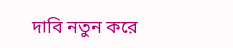দাবি নতুন করে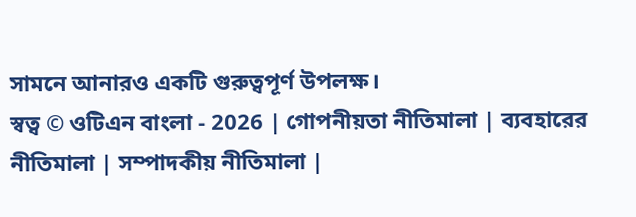সামনে আনারও একটি গুরুত্বপূর্ণ উপলক্ষ।
স্বত্ব © ওটিএন বাংলা - 2026 | গোপনীয়তা নীতিমালা | ব্যবহারের নীতিমালা | সম্পাদকীয় নীতিমালা |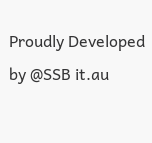Proudly Developed by @SSB it.au